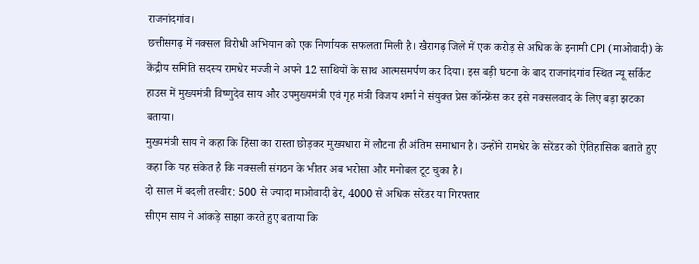राजनांदगांव।
छत्तीसगढ़ में नक्सल विरोधी अभियान को एक निर्णायक सफलता मिली है। खैरागढ़ जिले में एक करोड़ से अधिक के इनामी CPI (माओवादी) के केंद्रीय समिति सदस्य रामधेर मज्जी ने अपने 12 साथियों के साथ आत्मसमर्पण कर दिया। इस बड़ी घटना के बाद राजनांदगांव स्थित न्यू सर्किट हाउस में मुख्यमंत्री विष्णुदेव साय और उपमुख्यमंत्री एवं गृह मंत्री विजय शर्मा ने संयुक्त प्रेस कॉन्फ्रेंस कर इसे नक्सलवाद के लिए बड़ा झटका बताया।
मुख्यमंत्री साय ने कहा कि हिंसा का रास्ता छोड़कर मुख्यधारा में लौटना ही अंतिम समाधान है। उन्होंने रामधेर के सरेंडर को ऐतिहासिक बताते हुए कहा कि यह संकेत है कि नक्सली संगठन के भीतर अब भरोसा और मनोबल टूट चुका है।
दो साल में बदली तस्वीर: 500 से ज्यादा माओवादी ढेर, 4000 से अधिक सरेंडर या गिरफ्तार
सीएम साय ने आंकड़े साझा करते हुए बताया कि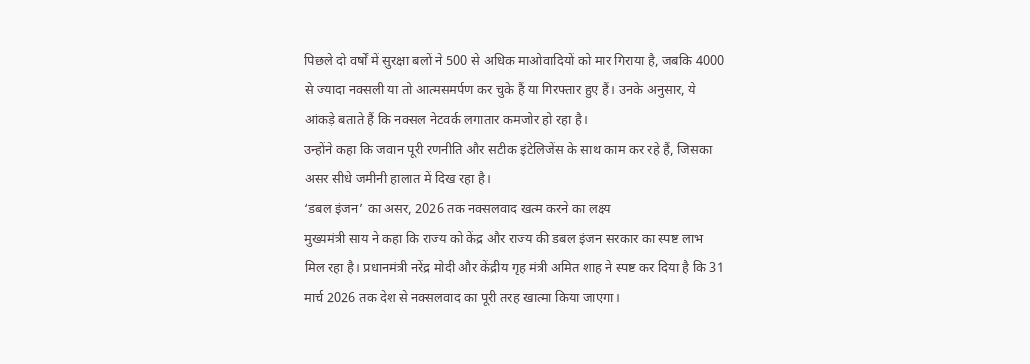पिछले दो वर्षों में सुरक्षा बलों ने 500 से अधिक माओवादियों को मार गिराया है, जबकि 4000 से ज्यादा नक्सली या तो आत्मसमर्पण कर चुके हैं या गिरफ्तार हुए हैं। उनके अनुसार, ये आंकड़े बताते हैं कि नक्सल नेटवर्क लगातार कमजोर हो रहा है।
उन्होंने कहा कि जवान पूरी रणनीति और सटीक इंटेलिजेंस के साथ काम कर रहे हैं, जिसका असर सीधे जमीनी हालात में दिख रहा है।
‘डबल इंजन’ का असर, 2026 तक नक्सलवाद खत्म करने का लक्ष्य
मुख्यमंत्री साय ने कहा कि राज्य को केंद्र और राज्य की डबल इंजन सरकार का स्पष्ट लाभ मिल रहा है। प्रधानमंत्री नरेंद्र मोदी और केंद्रीय गृह मंत्री अमित शाह ने स्पष्ट कर दिया है कि 31 मार्च 2026 तक देश से नक्सलवाद का पूरी तरह खात्मा किया जाएगा।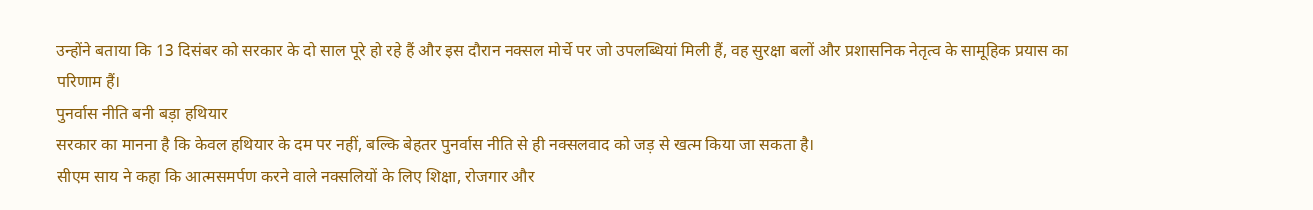उन्होंने बताया कि 13 दिसंबर को सरकार के दो साल पूरे हो रहे हैं और इस दौरान नक्सल मोर्चे पर जो उपलब्धियां मिली हैं, वह सुरक्षा बलों और प्रशासनिक नेतृत्व के सामूहिक प्रयास का परिणाम हैं।
पुनर्वास नीति बनी बड़ा हथियार
सरकार का मानना है कि केवल हथियार के दम पर नहीं, बल्कि बेहतर पुनर्वास नीति से ही नक्सलवाद को जड़ से खत्म किया जा सकता है।
सीएम साय ने कहा कि आत्मसमर्पण करने वाले नक्सलियों के लिए शिक्षा, रोजगार और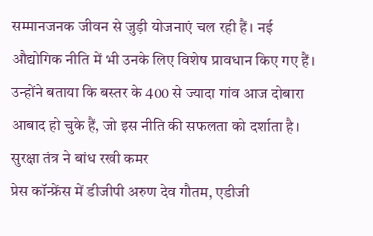सम्मानजनक जीवन से जुड़ी योजनाएं चल रही हैं। नई औद्योगिक नीति में भी उनके लिए विशेष प्रावधान किए गए हैं।
उन्होंने बताया कि बस्तर के 400 से ज्यादा गांव आज दोबारा आबाद हो चुके हैं, जो इस नीति की सफलता को दर्शाता है।
सुरक्षा तंत्र ने बांध रखी कमर
प्रेस कॉन्फ्रेंस में डीजीपी अरुण देव गौतम, एडीजी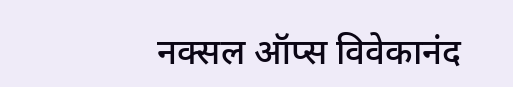नक्सल ऑप्स विवेकानंद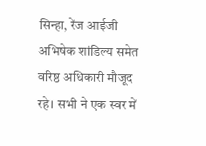सिन्हा, रेंज आईजी अभिषेक शांडिल्य समेत वरिष्ठ अधिकारी मौजूद रहे। सभी ने एक स्वर में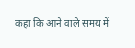कहा कि आने वाले समय में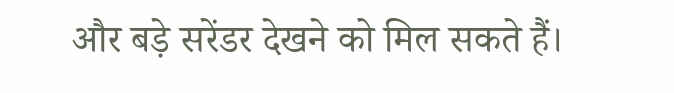और बड़े सरेंडर देखने को मिल सकते हैं।